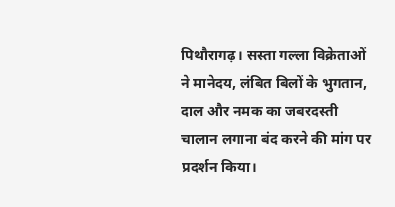पिथौरागढ़। सस्ता गल्ला विक्रेताओं ने मानेदय, लंबित बिलों के भुगतान, दाल और नमक का जबरदस्ती चालान लगाना बंद करने की मांग पर प्रदर्शन किया।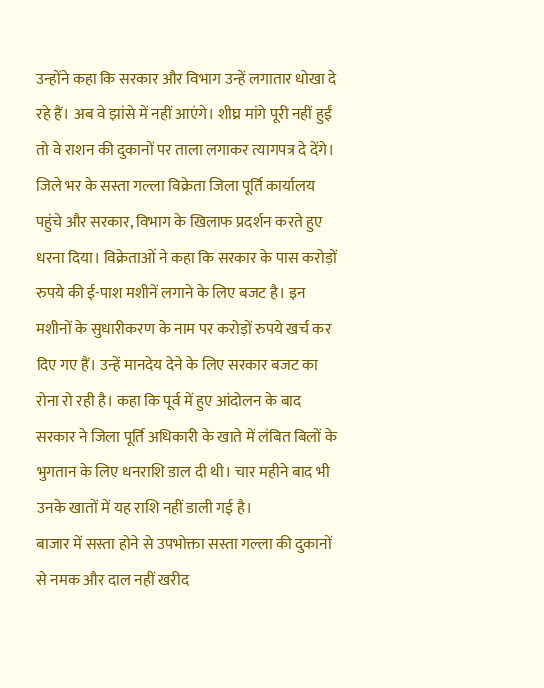उन्होंने कहा कि सरकार और विभाग उन्हें लगातार धोखा दे रहे हैं। अब वे झांसे में नहीं आएंगे। शीघ्र मांगे पूरी नहीं हुईं तो वे राशन की दुकानों पर ताला लगाकर त्यागपत्र दे देंगे।
जिले भर के सस्ता गल्ला विक्रेता जिला पूर्ति कार्यालय पहुंचे और सरकार, विभाग के खिलाफ प्रदर्शन करते हुए धरना दिया। विक्रेताओं ने कहा कि सरकार के पास करोड़ों रुपये की ई-पाश मशीनें लगाने के लिए बजट है। इन मशीनों के सुधारीकरण के नाम पर करोड़ों रुपये खर्च कर दिए गए हैं। उन्हें मानदेय देने के लिए सरकार बजट का रोना रो रही है। कहा कि पूर्व में हुए आंदोलन के बाद सरकार ने जिला पूर्ति अधिकारी के खाते में लंबित बिलों के भुगतान के लिए धनराशि डाल दी थी। चार महीने बाद भी उनके खातों में यह राशि नहीं डाली गई है।
बाजार में सस्ता होने से उपभोक्ता सस्ता गल्ला की दुकानों से नमक और दाल नहीं खरीद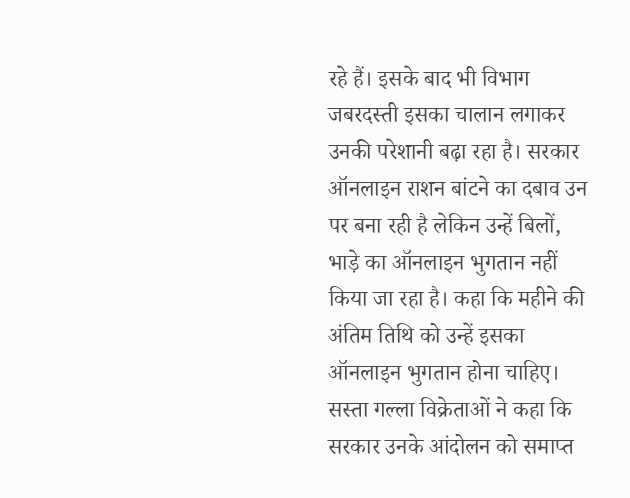रहे हैं। इसके बाद भी विभाग जबरदस्ती इसका चालान लगाकर उनकी परेशानी बढ़ा रहा है। सरकार ऑनलाइन राशन बांटने का दबाव उन पर बना रही है लेकिन उन्हें बिलों, भाड़े का ऑनलाइन भुगतान नहीं किया जा रहा है। कहा कि महीने की अंतिम तिथि को उन्हें इसका ऑनलाइन भुगतान होना चाहिए।
सस्ता गल्ला विक्रेताओं ने कहा कि सरकार उनके आंदोलन को समाप्त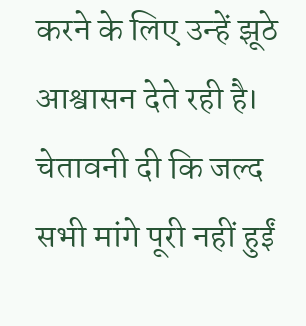करने के लिए उन्हें झूठे आश्वासन देते रही है। चेतावनी दी कि जल्द सभी मांगे पूरी नहीं हुईं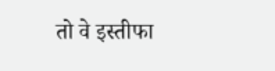तो वे इस्तीफा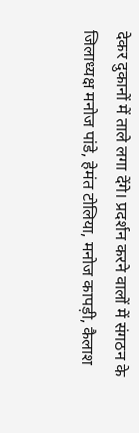देकर दुकानों में ताले लगा देंगे। प्रदर्शन करने वालों में संगठन के जिलाध्यक्ष मनोज पांडे, हेमंत टोलिया, मनोज कापड़ी, कैलाश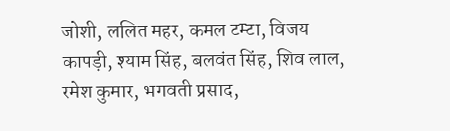जोशी, ललित महर, कमल टम्टा, विजय कापड़ी, श्याम सिंह, बलवंत सिंह, शिव लाल, रमेश कुमार, भगवती प्रसाद,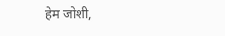हेम जोशी,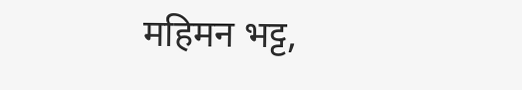महिमन भट्ट,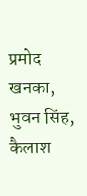प्रमोद खनका, भुवन सिंह, कैलाश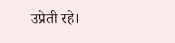उप्रेती रहे।